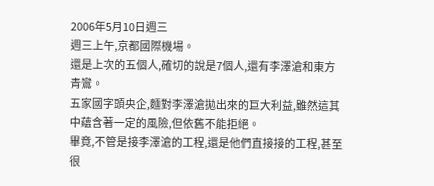2006年5月10日週三
週三上午,京都國際機場。
還是上次的五個人,確切的說是7個人,還有李澤滄和東方青鸞。
五家國字頭央企,麵對李澤滄拋出來的巨大利益,雖然這其中蘊含著一定的風險,但依舊不能拒絕。
畢竟,不管是接李澤滄的工程,還是他們直接接的工程,甚至很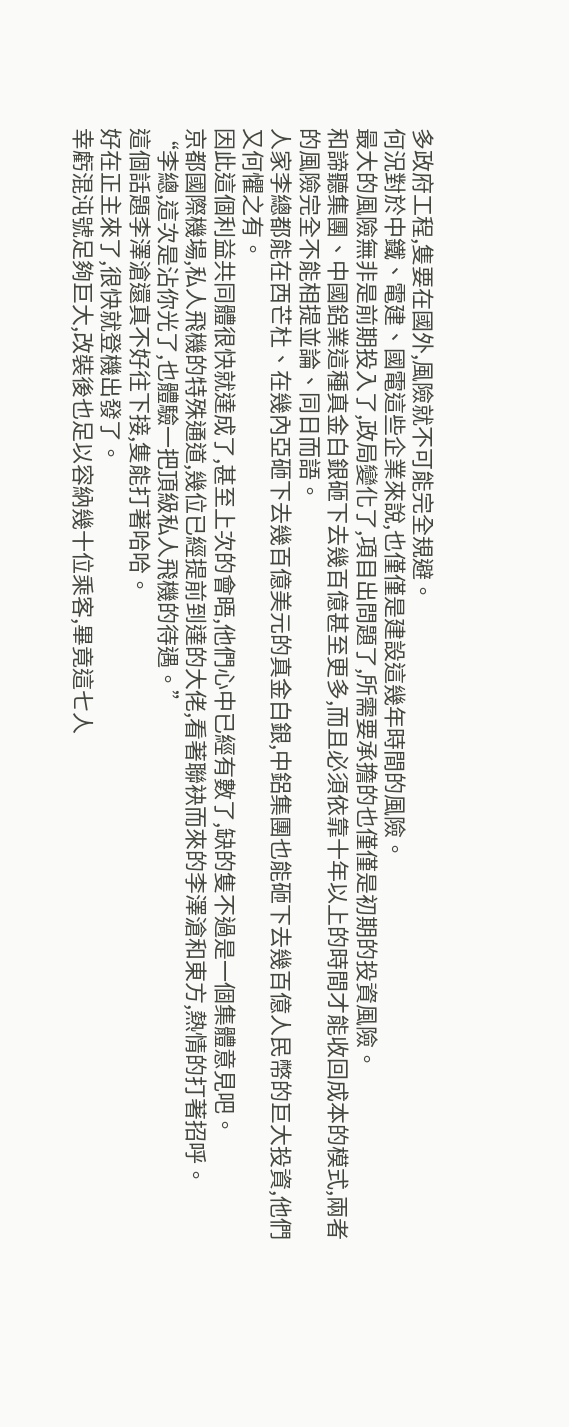多政府工程,隻要在國外,風險就不可能完全規避。
何況對於中鐵、電建、國電這些企業來說,也僅僅是建設這幾年時間的風險。
最大的風險無非是前期投入了,政局變化了,項目出問題了,所需要承擔的也僅僅是初期的投資風險。
和諦聽集團、中國鋁業這種真金白銀砸下去幾百億甚至更多,而且必須依靠十年以上的時間才能收回成本的模式,兩者的風險完全不能相提並論、同日而語。
人家李總都能在西芒杜、在幾內亞砸下去幾百億美元的真金白銀,中鋁集團也能砸下去幾百億人民幣的巨大投資,他們又何懼之有。
因此這個利益共同體很快就達成了,甚至上次的會晤,他們心中已經有數了,缺的隻不過是一個集體意見吧。
京都國際機場,私人飛機的特殊通道,幾位已經提前到達的大佬,看著聯袂而來的李澤滄和東方,熱情的打著招呼。
“李總,這次是沾你光了,也體驗一把頂級私人飛機的待遇。”
這個話題李澤滄還真不好往下接,隻能打著哈哈。
好在正主來了,很快就登機出發了。
幸虧混沌號足夠巨大,改裝後也足以容納幾十位乘客,畢竟這七人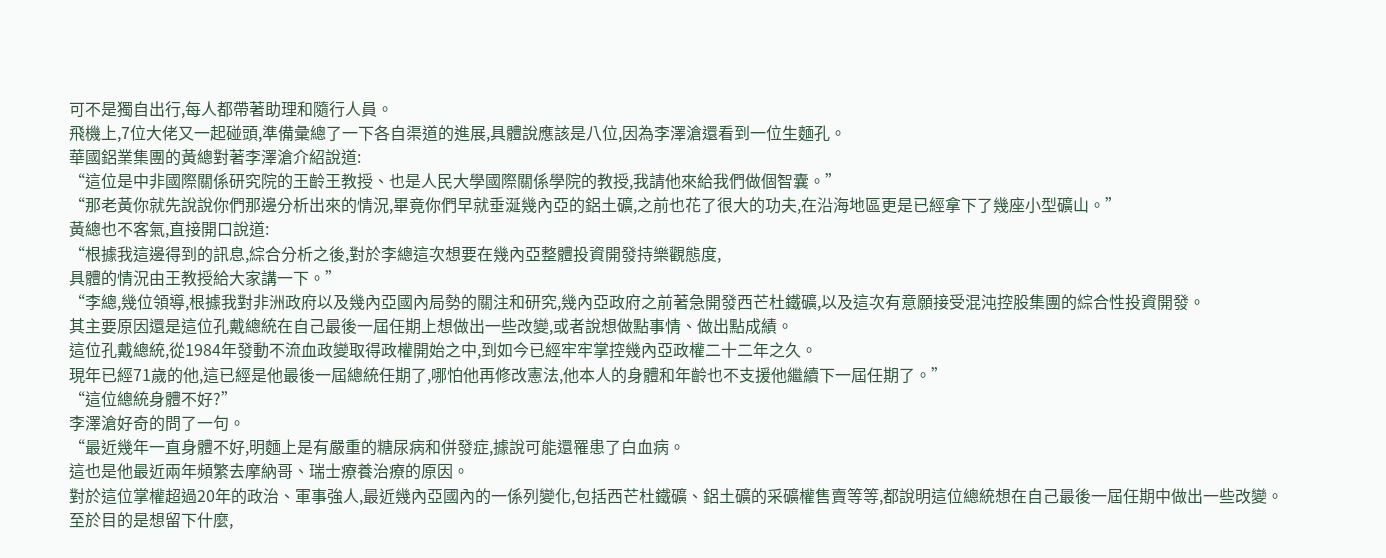可不是獨自出行,每人都帶著助理和隨行人員。
飛機上,7位大佬又一起碰頭,準備彙總了一下各自渠道的進展,具體說應該是八位,因為李澤滄還看到一位生麵孔。
華國鋁業集團的黃總對著李澤滄介紹說道:
“這位是中非國際關係研究院的王齡王教授、也是人民大學國際關係學院的教授,我請他來給我們做個智囊。”
“那老黃你就先說說你們那邊分析出來的情況,畢竟你們早就垂涎幾內亞的鋁土礦,之前也花了很大的功夫,在沿海地區更是已經拿下了幾座小型礦山。”
黃總也不客氣,直接開口說道:
“根據我這邊得到的訊息,綜合分析之後,對於李總這次想要在幾內亞整體投資開發持樂觀態度,
具體的情況由王教授給大家講一下。”
“李總,幾位領導,根據我對非洲政府以及幾內亞國內局勢的關注和研究,幾內亞政府之前著急開發西芒杜鐵礦,以及這次有意願接受混沌控股集團的綜合性投資開發。
其主要原因還是這位孔戴總統在自己最後一屆任期上想做出一些改變,或者說想做點事情、做出點成績。
這位孔戴總統,從1984年發動不流血政變取得政權開始之中,到如今已經牢牢掌控幾內亞政權二十二年之久。
現年已經71歲的他,這已經是他最後一屆總統任期了,哪怕他再修改憲法,他本人的身體和年齡也不支援他繼續下一屆任期了。”
“這位總統身體不好?”
李澤滄好奇的問了一句。
“最近幾年一直身體不好,明麵上是有嚴重的糖尿病和併發症,據說可能還罹患了白血病。
這也是他最近兩年頻繁去摩納哥、瑞士療養治療的原因。
對於這位掌權超過20年的政治、軍事強人,最近幾內亞國內的一係列變化,包括西芒杜鐵礦、鋁土礦的采礦權售賣等等,都說明這位總統想在自己最後一屆任期中做出一些改變。
至於目的是想留下什麼,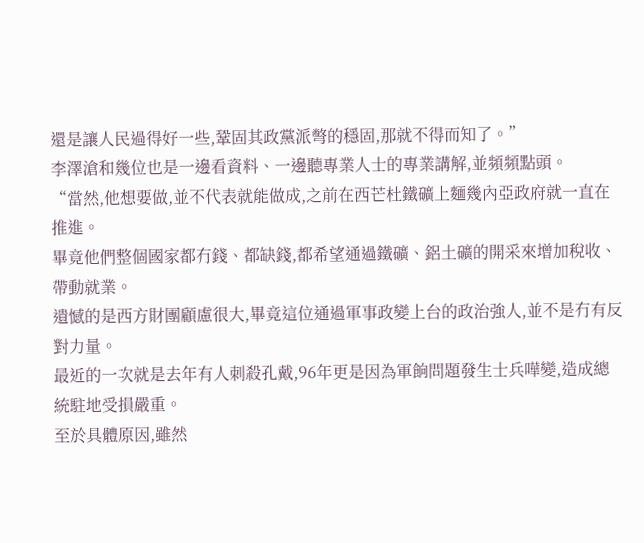還是讓人民過得好一些,鞏固其政黨派彆的穩固,那就不得而知了。”
李澤滄和幾位也是一邊看資料、一邊聽專業人士的專業講解,並頻頻點頭。
“當然,他想要做,並不代表就能做成,之前在西芒杜鐵礦上麵幾內亞政府就一直在推進。
畢竟他們整個國家都冇錢、都缺錢,都希望通過鐵礦、鋁土礦的開采來增加稅收、帶動就業。
遺憾的是西方財團顧慮很大,畢竟這位通過軍事政變上台的政治強人,並不是冇有反對力量。
最近的一次就是去年有人刺殺孔戴,96年更是因為軍餉問題發生士兵嘩變,造成總統駐地受損嚴重。
至於具體原因,雖然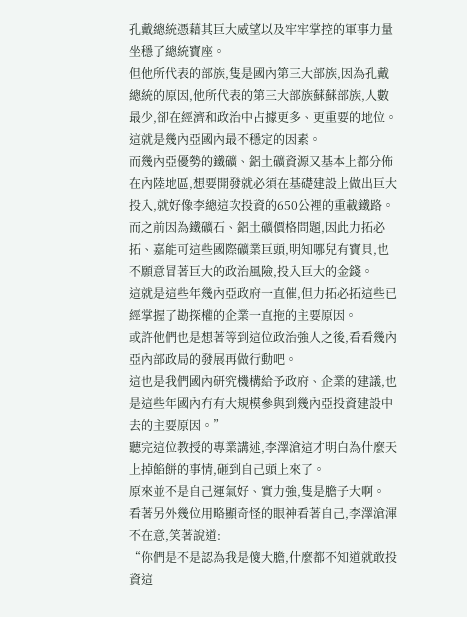孔戴總統憑藉其巨大威望以及牢牢掌控的軍事力量坐穩了總統寶座。
但他所代表的部族,隻是國內第三大部族,因為孔戴總統的原因,他所代表的第三大部族蘇蘇部族,人數最少,卻在經濟和政治中占據更多、更重要的地位。
這就是幾內亞國內最不穩定的因素。
而幾內亞優勢的鐵礦、鋁土礦資源又基本上都分佈在內陸地區,想要開發就必須在基礎建設上做出巨大投入,就好像李總這次投資的650公裡的重載鐵路。
而之前因為鐵礦石、鋁土礦價格問題,因此力拓必拓、嘉能可這些國際礦業巨頭,明知哪兒有寶貝,也不願意冒著巨大的政治風險,投入巨大的金錢。
這就是這些年幾內亞政府一直催,但力拓必拓這些已經掌握了勘探權的企業一直拖的主要原因。
或許他們也是想著等到這位政治強人之後,看看幾內亞內部政局的發展再做行動吧。
這也是我們國內研究機構給予政府、企業的建議,也是這些年國內冇有大規模參與到幾內亞投資建設中去的主要原因。”
聽完這位教授的專業講述,李澤滄這才明白為什麼天上掉餡餅的事情,砸到自己頭上來了。
原來並不是自己運氣好、實力強,隻是膽子大啊。
看著另外幾位用略顯奇怪的眼神看著自己,李澤滄渾不在意,笑著說道:
“你們是不是認為我是傻大膽,什麼都不知道就敢投資這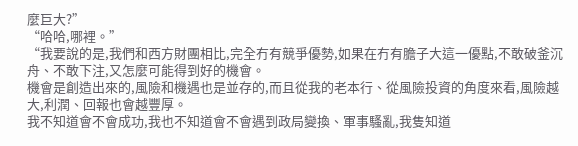麼巨大?”
“哈哈,哪裡。”
“我要說的是,我們和西方財團相比,完全冇有競爭優勢,如果在冇有膽子大這一優點,不敢破釜沉舟、不敢下注,又怎麼可能得到好的機會。
機會是創造出來的,風險和機遇也是並存的,而且從我的老本行、從風險投資的角度來看,風險越大,利潤、回報也會越豐厚。
我不知道會不會成功,我也不知道會不會遇到政局變換、軍事騷亂,我隻知道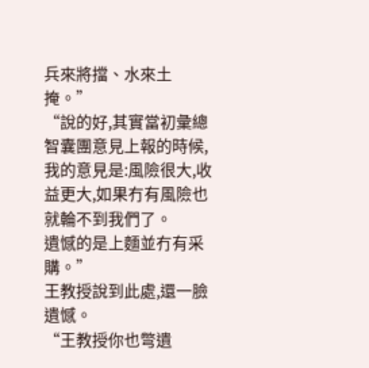兵來將擋、水來土掩。”
“說的好,其實當初彙總智囊團意見上報的時候,我的意見是:風險很大,收益更大,如果冇有風險也就輪不到我們了。
遺憾的是上麵並冇有采購。”
王教授說到此處,還一臉遺憾。
“王教授你也彆遺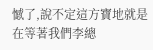憾了,說不定這方寶地就是在等著我們李總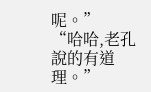呢。”
“哈哈,老孔說的有道理。”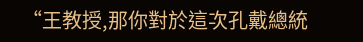“王教授,那你對於這次孔戴總統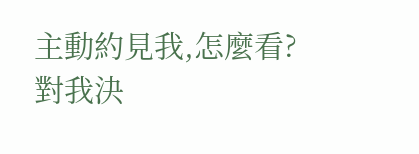主動約見我,怎麼看?對我決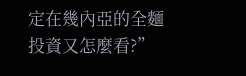定在幾內亞的全麵投資又怎麼看?”